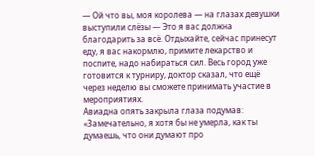— Ой что вы, моя королева — на глазах девушки выступили слёзы — Это я вас должна благодарить за всё. Отдыхайте, сейчас принесут еду, я вас накормлю, примите лекарство и поспите, надо набираться сил. Весь город уже готовится к турниру, доктор сказал, что ещё через неделю вы сможете принимать участие в мероприятиях.
Авиадна опять закрыла глаза подумав:
«Замечательно, я хотя бы не умерла, как ты думаешь, что они думают про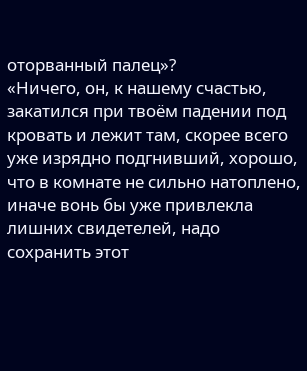оторванный палец»?
«Ничего, он, к нашему счастью, закатился при твоём падении под кровать и лежит там, скорее всего уже изрядно подгнивший, хорошо, что в комнате не сильно натоплено, иначе вонь бы уже привлекла лишних свидетелей, надо сохранить этот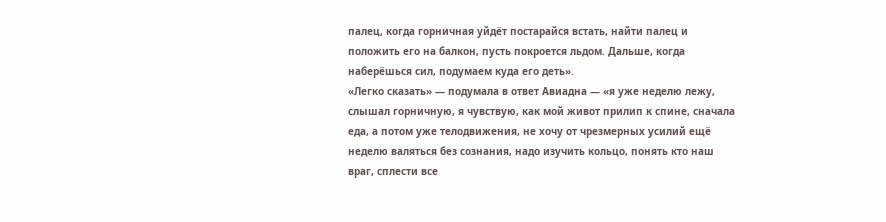палец, когда горничная уйдёт постарайся встать, найти палец и положить его на балкон, пусть покроется льдом. Дальше, когда наберёшься сил, подумаем куда его деть».
«Легко сказать» — подумала в ответ Авиадна — «я уже неделю лежу, слышал горничную, я чувствую, как мой живот прилип к спине, сначала еда, а потом уже телодвижения, не хочу от чрезмерных усилий ещё неделю валяться без сознания, надо изучить кольцо, понять кто наш враг, сплести все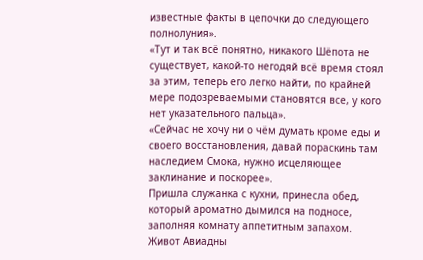известные факты в цепочки до следующего полнолуния».
«Тут и так всё понятно, никакого Шёпота не существует, какой-то негодяй всё время стоял за этим, теперь его легко найти, по крайней мере подозреваемыми становятся все, у кого нет указательного пальца».
«Сейчас не хочу ни о чём думать кроме еды и своего восстановления, давай пораскинь там наследием Смока, нужно исцеляющее заклинание и поскорее».
Пришла служанка с кухни, принесла обед, который ароматно дымился на подносе, заполняя комнату аппетитным запахом.
Живот Авиадны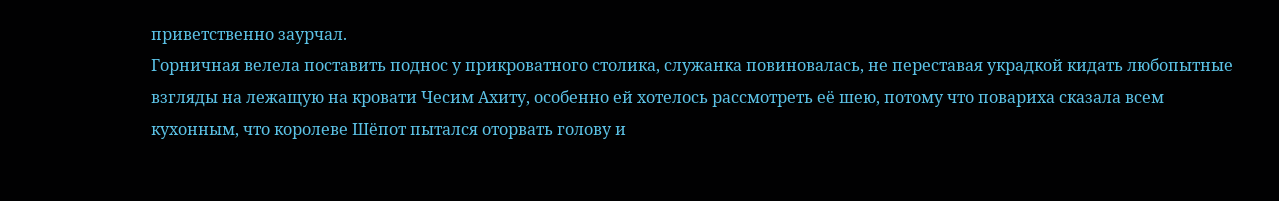приветственно заурчал.
Горничная велела поставить поднос у прикроватного столика, служанка повиновалась, не переставая украдкой кидать любопытные взгляды на лежащую на кровати Чесим Ахиту, особенно ей хотелось рассмотреть её шею, потому что повариха сказала всем кухонным, что королеве Шёпот пытался оторвать голову и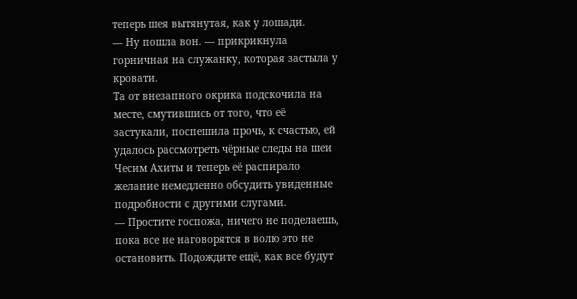теперь шея вытянутая, как у лошади.
— Ну пошла вон. — прикрикнула горничная на служанку, которая застыла у кровати.
Та от внезапного окрика подскочила на месте, смутившись от того, что её застукали, поспешила прочь, к счастью, ей удалось рассмотреть чёрные следы на шеи Чесим Ахиты и теперь её распирало желание немедленно обсудить увиденные подробности с другими слугами.
— Простите госпожа, ничего не поделаешь, пока все не наговорятся в волю это не остановить. Подождите ещё, как все будут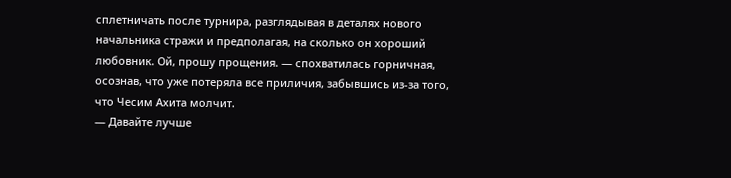сплетничать после турнира, разглядывая в деталях нового начальника стражи и предполагая, на сколько он хороший любовник. Ой, прошу прощения. — спохватилась горничная, осознав, что уже потеряла все приличия, забывшись из-за того, что Чесим Ахита молчит.
— Давайте лучше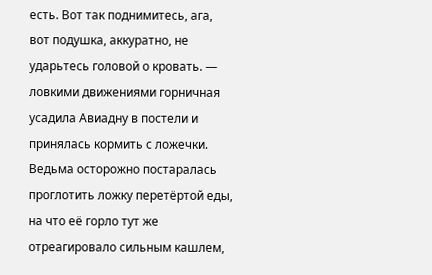есть. Вот так поднимитесь, ага, вот подушка, аккуратно, не ударьтесь головой о кровать. — ловкими движениями горничная усадила Авиадну в постели и принялась кормить с ложечки.
Ведьма осторожно постаралась проглотить ложку перетёртой еды, на что её горло тут же отреагировало сильным кашлем,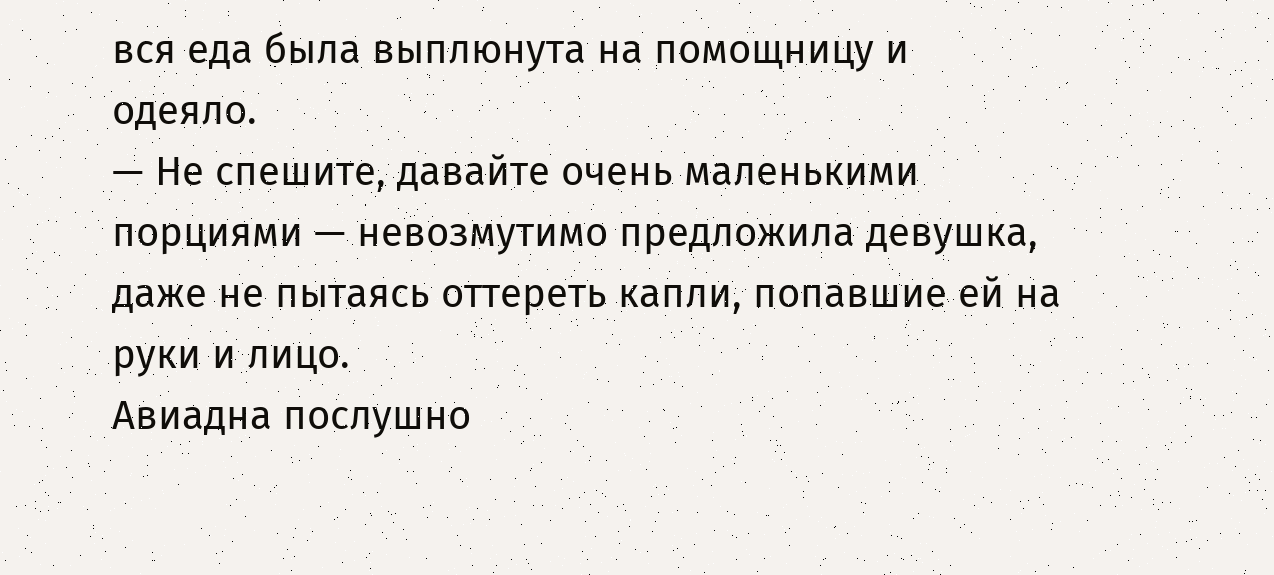вся еда была выплюнута на помощницу и одеяло.
— Не спешите, давайте очень маленькими порциями — невозмутимо предложила девушка, даже не пытаясь оттереть капли, попавшие ей на руки и лицо.
Авиадна послушно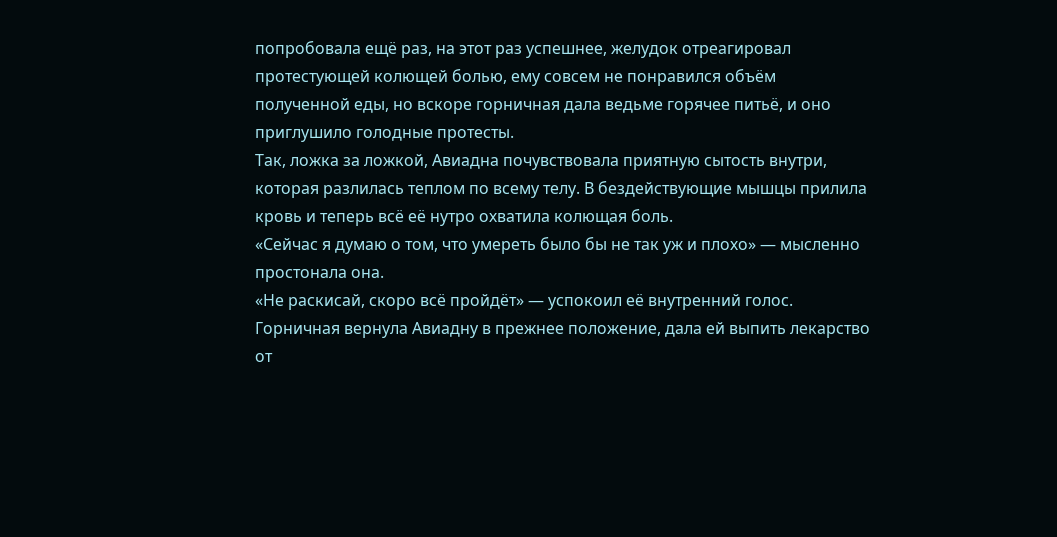попробовала ещё раз, на этот раз успешнее, желудок отреагировал протестующей колющей болью, ему совсем не понравился объём полученной еды, но вскоре горничная дала ведьме горячее питьё, и оно приглушило голодные протесты.
Так, ложка за ложкой, Авиадна почувствовала приятную сытость внутри, которая разлилась теплом по всему телу. В бездействующие мышцы прилила кровь и теперь всё её нутро охватила колющая боль.
«Сейчас я думаю о том, что умереть было бы не так уж и плохо» — мысленно простонала она.
«Не раскисай, скоро всё пройдёт» — успокоил её внутренний голос.
Горничная вернула Авиадну в прежнее положение, дала ей выпить лекарство от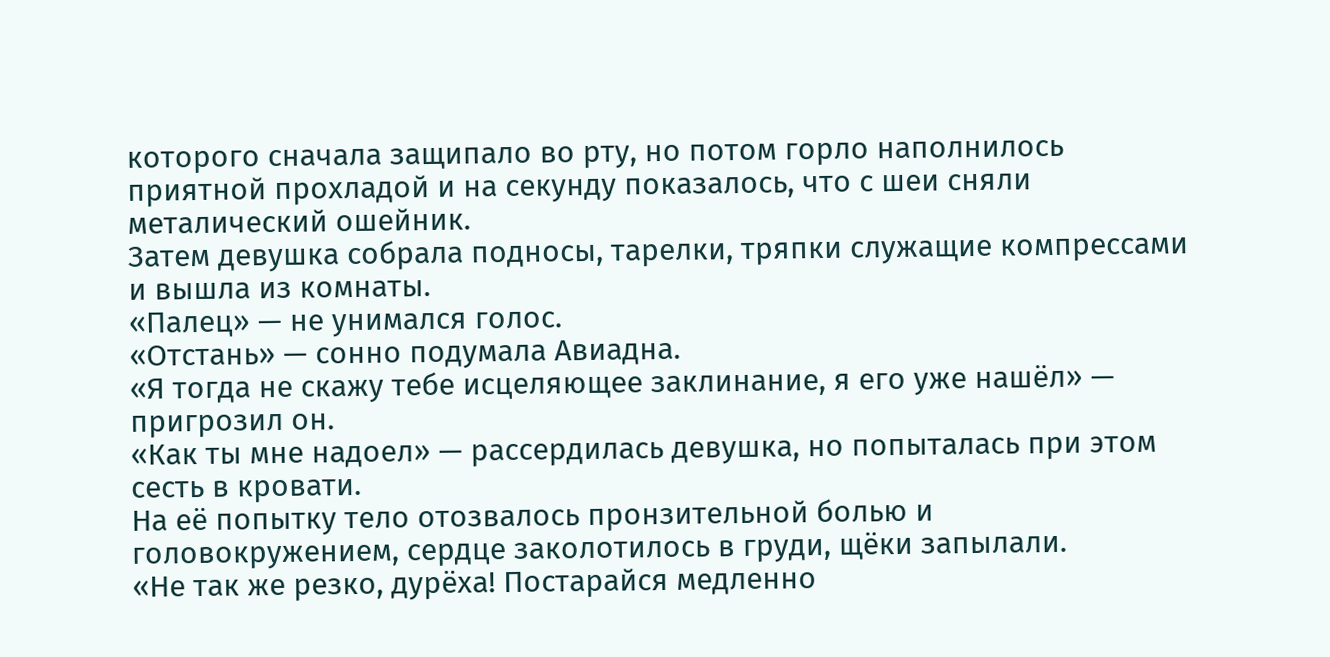которого сначала защипало во рту, но потом горло наполнилось приятной прохладой и на секунду показалось, что с шеи сняли металический ошейник.
Затем девушка собрала подносы, тарелки, тряпки служащие компрессами и вышла из комнаты.
«Палец» — не унимался голос.
«Отстань» — сонно подумала Авиадна.
«Я тогда не скажу тебе исцеляющее заклинание, я его уже нашёл» — пригрозил он.
«Как ты мне надоел» — рассердилась девушка, но попыталась при этом сесть в кровати.
На её попытку тело отозвалось пронзительной болью и головокружением, сердце заколотилось в груди, щёки запылали.
«Не так же резко, дурёха! Постарайся медленно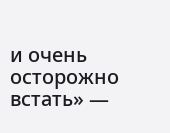и очень осторожно встать» —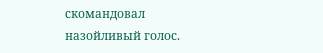скомандовал назойливый голос.